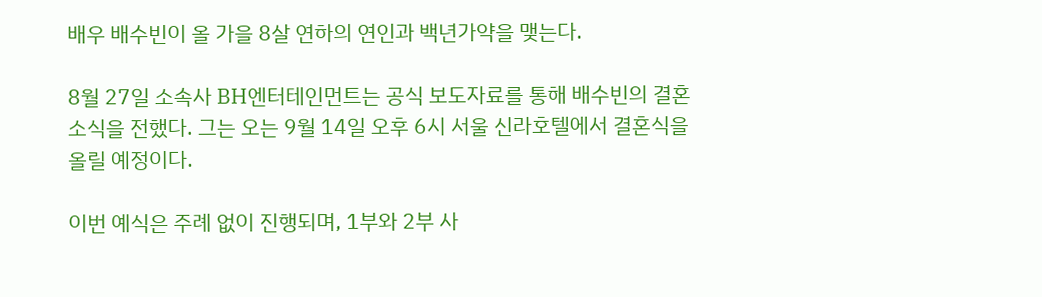배우 배수빈이 올 가을 8살 연하의 연인과 백년가약을 맺는다.

8월 27일 소속사 BH엔터테인먼트는 공식 보도자료를 통해 배수빈의 결혼 소식을 전했다. 그는 오는 9월 14일 오후 6시 서울 신라호텔에서 결혼식을 올릴 예정이다.

이번 예식은 주례 없이 진행되며, 1부와 2부 사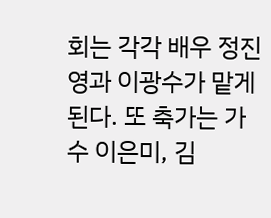회는 각각 배우 정진영과 이광수가 맡게 된다. 또 축가는 가수 이은미, 김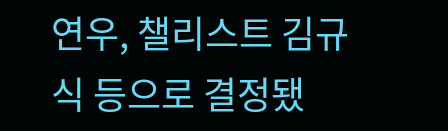연우, 챌리스트 김규식 등으로 결정됐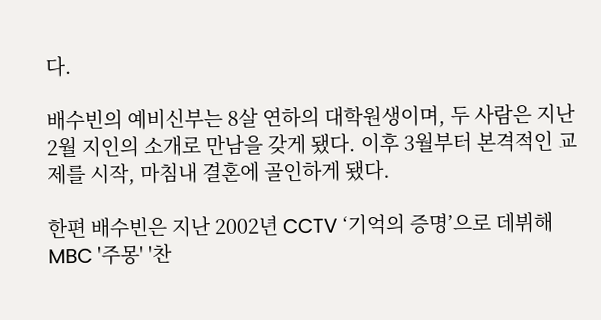다.

배수빈의 예비신부는 8살 연하의 대학원생이며, 두 사람은 지난 2월 지인의 소개로 만남을 갖게 됐다. 이후 3월부터 본격적인 교제를 시작, 마침내 결혼에 골인하게 됐다.

한편 배수빈은 지난 2002년 CCTV ‘기억의 증명’으로 데뷔해 MBC '주몽' '찬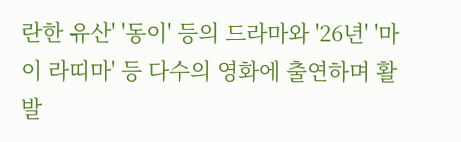란한 유산' '동이' 등의 드라마와 '26년' '마이 라띠마' 등 다수의 영화에 출연하며 활발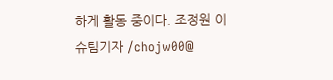하게 활동 중이다. 조정원 이슈팀기자 /chojw00@